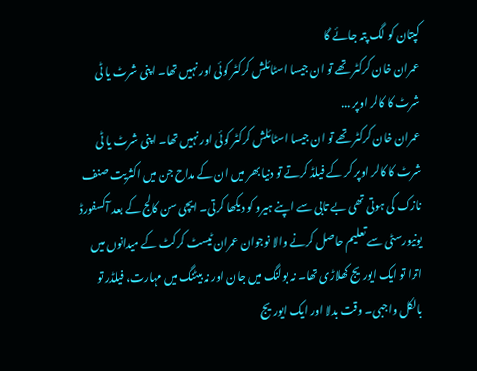کپتان کو لگ پتہ جائے گا
عمران خان کرکٹر تھے تو ان جیسا اسٹائلش کرکٹر کوئی اور نہیں تھا۔ اپنی شرٹ یا ٹی شرٹ کا کالر اوپر ...
عمران خان کرکٹر تھے تو ان جیسا اسٹائلش کرکٹر کوئی اور نہیں تھا۔ اپنی شرٹ یا ٹی شرٹ کا کالر اوپر کر کے فیلڈ کرتے تو دنیا بھر میں ان کے مداح جن میں اکثریت صنف نازک کی ہوتی تھی بے تابی سے اپنے ہیرو کو دیکھا کرتی۔ ایچی سن کالج کے بعد آکسفورڈ یونیورسٹی سے تعلیم حاصل کرنے والا نوجوان عمران ٹیسٹ کرکٹ کے میدانوں میں اترا تو ایک ایوریج کھلاڑی تھا۔ نہ بولنگ میں جان اور نہ بیٹنگ میں مہارت، فیلڈر تو بالکل واجبی۔ وقت بدلا اور ایک ایوریج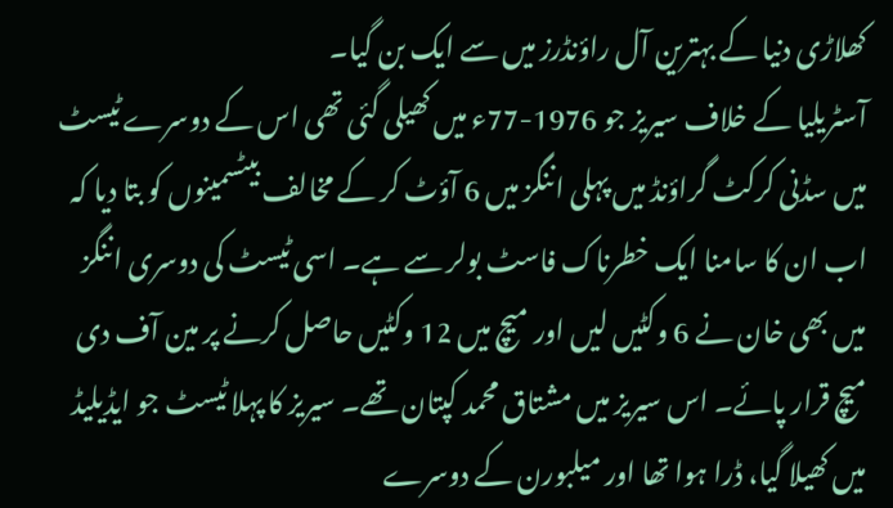کھلاڑی دنیا کے بہترین آل راؤنڈرز میں سے ایک بن گیا۔
آسٹریلیا کے خلاف سیریز جو 1976-77ء میں کھیلی گئی تھی اس کے دوسرے ٹیسٹ میں سڈنی کرکٹ گراؤنڈ میں پہلی اننگز میں 6 آؤٹ کر کے مخالف بیٹسمینوں کو بتا دیا کہ اب ان کا سامنا ایک خطرناک فاسٹ بولر سے ہے۔ اسی ٹیسٹ کی دوسری اننگز میں بھی خان نے 6 وکٹیں لیں اور میچ میں 12 وکٹیں حاصل کرنے پر مین آف دی میچ قرار پائے۔ اس سیریز میں مشتاق محمد کپتان تھے۔ سیریز کا پہلا ٹیسٹ جو ایڈیلیڈ میں کھیلا گیا، ڈرا ہوا تھا اور میلبورن کے دوسرے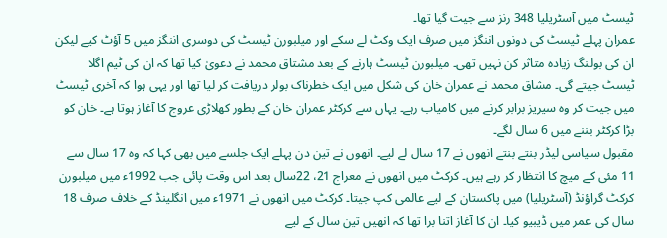ٹیسٹ میں آسٹریلیا 348 رنز سے جیت گیا تھا۔
عمران پہلے ٹیسٹ کی دونوں اننگز میں صرف ایک وکٹ لے سکے اور میلبورن ٹیسٹ کی دوسری اننگز میں 5 آؤٹ کیے لیکن ان کی بولنگ زیادہ متاثر کن نہیں تھی۔ میلبورن ٹیسٹ ہارنے کے بعد مشتاق محمد نے دعویٰ کیا تھا کہ ان کی ٹیم اگلا ٹیسٹ جیتے گی۔ مشاق محمد نے عمران خان کی شکل میں ایک خطرناک بولر دریافت کر لیا تھا اور یہی ہوا کہ آخری ٹیسٹ میں جیت کر وہ سیریز برابر کرنے میں کامیاب رہے۔ یہاں سے کرکٹر عمران خان کے بطور کھلاڑی عروج کا آغاز ہوتا ہے۔ خان کو بڑا کرکٹر بننے میں 6 سال لگے۔
مقبول سیاسی لیڈر بنتے بنتے انھوں نے 17 سال لے لیے۔ انھوں نے تین دن پہلے ایک جلسے میں بھی کہا کہ وہ 17 سال سے 11 مئی کے میچ کا انتظار کر رہے ہیں۔ کرکٹ میں انھوں نے معراج 21، 22سال بعد اس وقت پائی جب 1992ء میں میلبورن کرکٹ گراؤنڈ (آسٹریلیا) میں پاکستان کے لیے عالمی کپ جیتا۔ کرکٹ میں انھوں نے 1971ء میں انگلینڈ کے خلاف صرف 18 سال کی عمر میں ڈیبیو کیا۔ ان کا آغاز اتنا برا تھا کہ انھیں تین سال کے لیے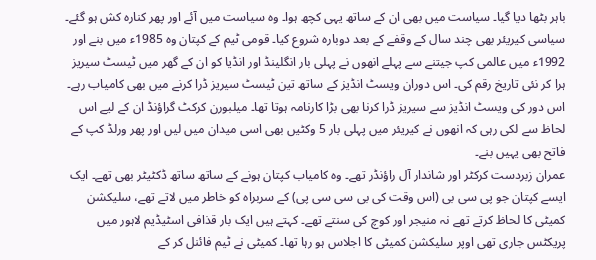باہر بٹھا دیا گیا۔ سیاست میں بھی ان کے ساتھ یہی کچھ ہوا۔ وہ سیاست میں آئے اور پھر کنارہ کش ہو گئے۔
سیاسی کیریئر بھی چند سال کے وقفے کے بعد دوبارہ شروع کیا۔ قومی ٹیم کے کپتان وہ 1985ء میں بنے اور 1992ء میں عالمی کپ جیتنے سے پہلے انھوں نے پہلی بار انگلینڈ اور انڈیا کو ان کے گھر میں ٹیسٹ سیریز ہرا کر نئی تاریخ رقم کی۔ اس دوران ویسٹ انڈیز کے ساتھ تین ٹیسٹ سیریز ڈرا کرنے میں بھی کامیاب رہے۔ اس دور کی ویسٹ انڈیز سے سیریز ڈرا کرنا بھی بڑا کارنامہ ہوتا تھا۔ میلبورن کرکٹ گراؤنڈ ان کے لیے اس لحاظ سے لکی رہی کہ انھوں نے کیریئر میں پہلی بار 5 وکٹیں بھی اسی میدان میں لیں اور پھر ورلڈ کپ کے فاتح بھی یہیں بنے۔
عمران زبردست کرکٹر اور شاندار آل راؤنڈر تھے۔ وہ کامیاب کپتان ہونے کے ساتھ ساتھ ڈکٹیٹر بھی تھے۔ ایک ایسے کپتان جو پی سی بی (اس وقت کی بی سی سی پی) کے سربراہ کو خاطر میں لاتے تھے، سلیکشن کمیٹی کا لحاظ کرتے تھے نہ منیجر اور کوچ کی سنتے تھے۔ کہتے ہیں ایک بار قذافی اسٹیڈیم لاہور میں پریکٹس جاری تھی اوپر سلیکشن کمیٹی کا اجلاس ہو رہا تھا۔ کمیٹی نے ٹیم فائنل کر کے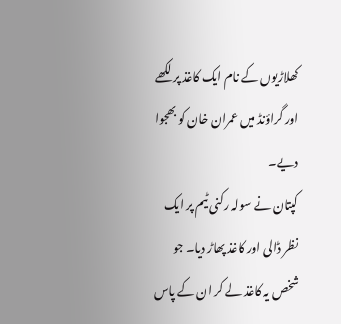کھلاڑیوں کے نام ایک کاغذ پر لکھے اور گراؤنڈ میں عمران خان کو بھجوا دیے۔
کپتان نے سولہ رکنی ٹیم پر ایک نظر ڈالی اور کاغذ پھاڑ دیا۔ جو شخص یہ کاغذ لے کر ان کے پاس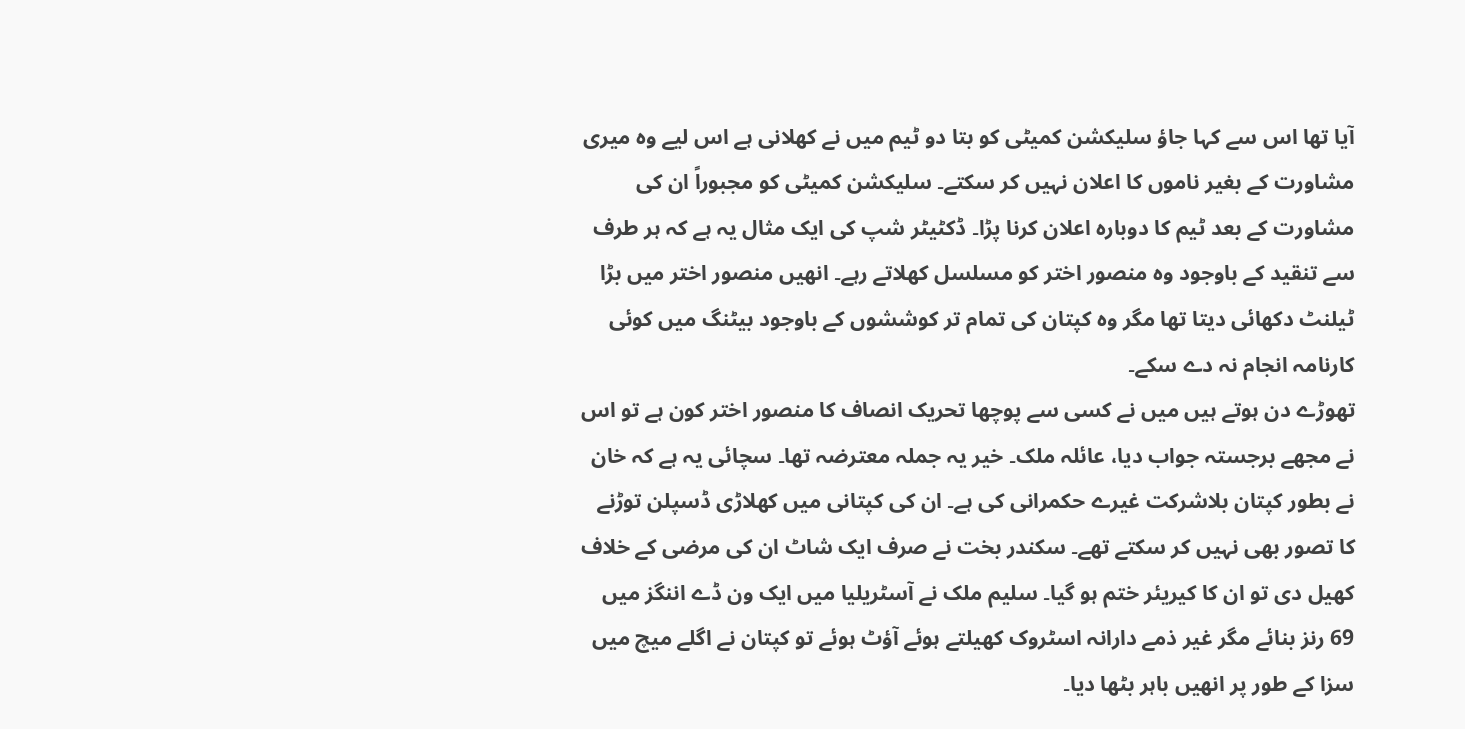آیا تھا اس سے کہا جاؤ سلیکشن کمیٹی کو بتا دو ٹیم میں نے کھلانی ہے اس لیے وہ میری مشاورت کے بغیر ناموں کا اعلان نہیں کر سکتے۔ سلیکشن کمیٹی کو مجبوراً ان کی مشاورت کے بعد ٹیم کا دوبارہ اعلان کرنا پڑا۔ ڈکٹیٹر شپ کی ایک مثال یہ ہے کہ ہر طرف سے تنقید کے باوجود وہ منصور اختر کو مسلسل کھلاتے رہے۔ انھیں منصور اختر میں بڑا ٹیلنٹ دکھائی دیتا تھا مگر وہ کپتان کی تمام تر کوششوں کے باوجود بیٹنگ میں کوئی کارنامہ انجام نہ دے سکے۔
تھوڑے دن ہوتے ہیں میں نے کسی سے پوچھا تحریک انصاف کا منصور اختر کون ہے تو اس نے مجھے برجستہ جواب دیا، عائلہ ملک۔ خیر یہ جملہ معترضہ تھا۔ سچائی یہ ہے کہ خان نے بطور کپتان بلاشرکت غیرے حکمرانی کی ہے۔ ان کی کپتانی میں کھلاڑی ڈسپلن توڑنے کا تصور بھی نہیں کر سکتے تھے۔ سکندر بخت نے صرف ایک شاٹ ان کی مرضی کے خلاف کھیل دی تو ان کا کیریئر ختم ہو گیا۔ سلیم ملک نے آسٹریلیا میں ایک ون ڈے اننگز میں 69 رنز بنائے مگر غیر ذمے دارانہ اسٹروک کھیلتے ہوئے آؤٹ ہوئے تو کپتان نے اگلے میچ میں سزا کے طور پر انھیں باہر بٹھا دیا۔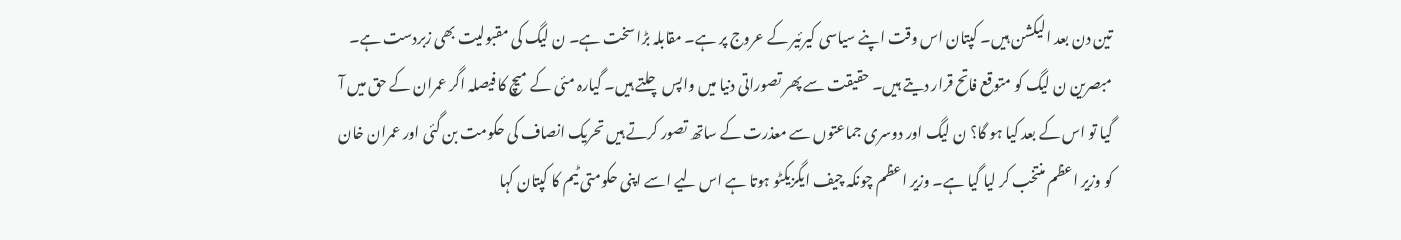تین دن بعد الیکشن ہیں۔ کپتان اس وقت اپنے سیاسی کیرئیر کے عروج پر ہے۔ مقابلہ بڑا سخت ہے۔ ن لیگ کی مقبولیت بھی زبردست ہے۔ مبصرین ن لیگ کو متوقع فاتح قرار دیتے ہیں۔ حقیقت سے پھر تصوراتی دنیا میں واپس چلتے ہیں۔ گیارہ مئی کے میچ کا فیصلہ اگر عمران کے حق میں آ گیا تو اس کے بعد کیا ہو گا؟ ن لیگ اور دوسری جماعتوں سے معذرت کے ساتھ تصور کرتے ہیں تحریک انصاف کی حکومت بن گئی اور عمران خان کو وزیر اعظم منتخب کر لیا گیا ہے۔ وزیر اعظم چونکہ چیف ایگزیکٹو ہوتا ہے اس لیے اسے اپنی حکومتی ٹیم کا کپتان کہا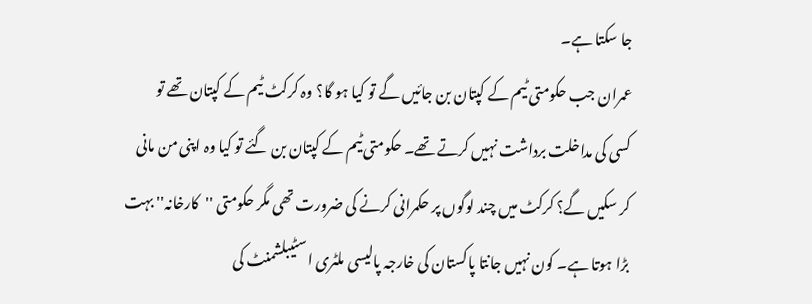جا سکتا ہے۔
عمران جب حکومتی ٹیم کے کپتان بن جائیں گے تو کیا ہو گا؟ وہ کرکٹ ٹیم کے کپتان تھے تو کسی کی مداخلت برداشت نہیں کرتے تھے۔ حکومتی ٹیم کے کپتان بن گئے تو کیا وہ اپنی من مانی کر سکیں گے؟ کرکٹ میں چند لوگوں پر حکمرانی کرنے کی ضرورت تھی مگر حکومتی ''کارخانہ'' بہت بڑا ہوتا ہے۔ کون نہیں جانتا پاکستان کی خارجہ پالیسی ملٹری اسٹیبلشمنٹ کی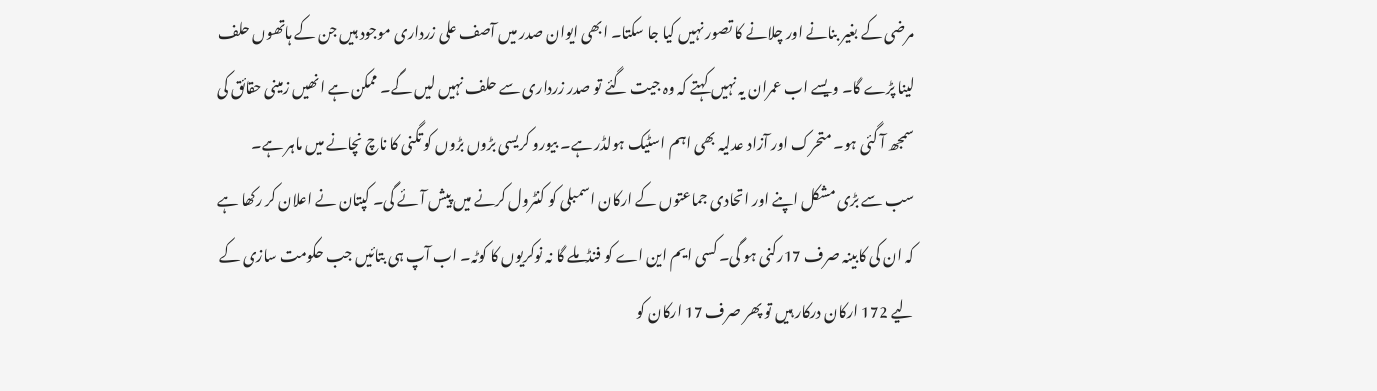مرضی کے بغیر بنانے اور چلانے کا تصور نہیں کیا جا سکتا۔ ابھی ایوان صدر میں آصف علی زرداری موجود ہیں جن کے ہاتھوں حلف لینا پڑے گا۔ ویسے اب عمران یہ نہیں کہتے کہ وہ جیت گئے تو صدر زرداری سے حلف نہیں لیں گے۔ ممکن ہے انھیں زمینی حقائق کی سمجھ آ گئی ہو۔ متحرک اور آزاد عدلیہ بھی اہم اسٹیک ہولڈر ہے۔ بیورو کریسی بڑوں بڑوں کو تگنی کا ناچ نچانے میں ماہر ہے۔
سب سے بڑی مشکل اپنے اور اتحادی جماعتوں کے ارکان اسمبلی کو کنٹرول کرنے میں پیش آئے گی۔ کپتان نے اعلان کر رکھا ہے کہ ان کی کابینہ صرف 17رکنی ہو گی۔ کسی ایم این اے کو فنڈملے گا نہ نوکریوں کا کوٹہ۔ اب آپ ہی بتائیں جب حکومت سازی کے لیے 172 ارکان درکار ہیں تو پھر صرف 17 ارکان کو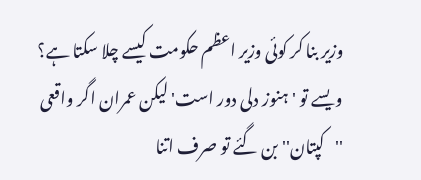وزیر بنا کر کوئی وزیر اعظم حکومت کیسے چلا سکتا ہے؟ ویسے تو 'ہنوز دلی دور است' لیکن عمران اگر واقعی ''کپتان'' بن گئے تو صرف اتنا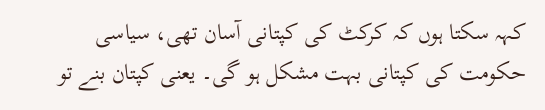کہہ سکتا ہوں کہ کرکٹ کی کپتانی آسان تھی، سیاسی حکومت کی کپتانی بہت مشکل ہو گی۔ یعنی کپتان بنے تو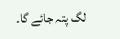لگ پتہ جائے گا۔